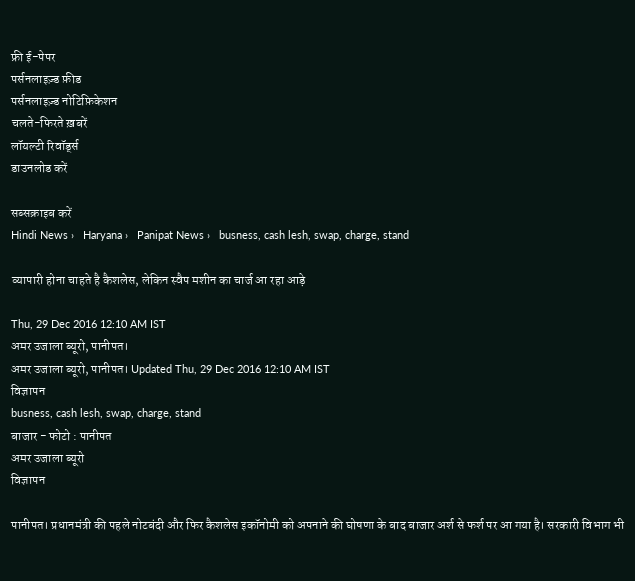फ्री ई-पेपर
पर्सनलाइज़्ड फ़ीड
पर्सनलाइज़्ड नोटिफ़िकेशन
चलते-फिरते ख़बरें
लॉयल्टी रिवॉर्ड्स
डाउनलोड करें

सब्सक्राइब करें
Hindi News ›   Haryana ›   Panipat News ›   busness, cash lesh, swap, charge, stand

व्यापारी होना चाहते है कैशलेस, लेकिन स्वैप मशीन का चार्ज आ रहा आड़े

Thu, 29 Dec 2016 12:10 AM IST
अमर उजाला ब्यूरो, पानीपत।
अमर उजाला ब्यूरो, पानीपत। Updated Thu, 29 Dec 2016 12:10 AM IST
विज्ञापन
busness, cash lesh, swap, charge, stand
बाजार - फोटो : पानीपत
अमर उजाला ब्यूरो
विज्ञापन

पानीपत। प्रधानमंत्री की पहले नोटबंदी और फिर कैशलेस इकॉनोमी को अपनाने की घोषणा के बाद बाजार अर्श से फर्श पर आ गया है। सरकारी विभाग भी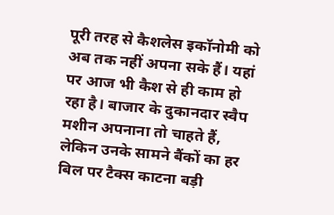पूरी तरह से कैशलेस इकॉनोमी को अब तक नहीं अपना सके हैं। यहां पर आज भी कैश से ही काम हो रहा है। बाजार के दुकानदार स्वैप मशीन अपनाना तो चाहते हैं, लेकिन उनके सामने बैंकों का हर बिल पर टैक्स काटना बड़ी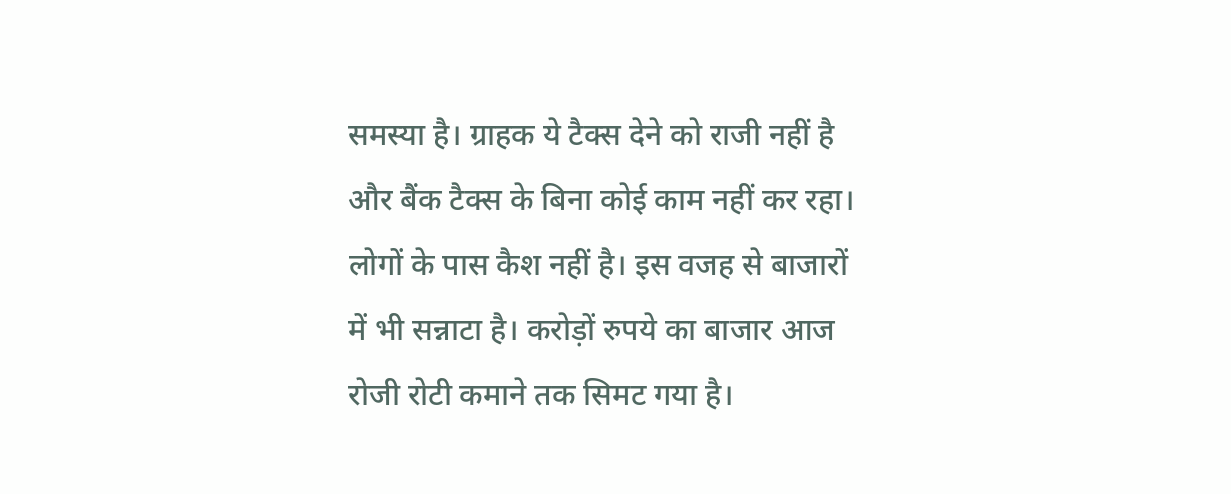समस्या है। ग्राहक ये टैक्स देने को राजी नहीं है और बैंक टैक्स के बिना कोई काम नहीं कर रहा। लोगों के पास कैश नहीं है। इस वजह से बाजारों में भी सन्नाटा है। करोड़ों रुपये का बाजार आज रोजी रोटी कमाने तक सिमट गया है।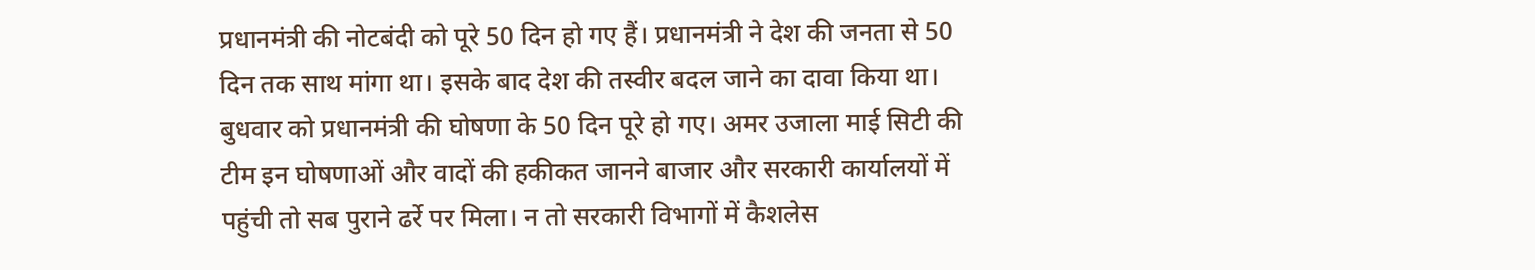प्रधानमंत्री की नोटबंदी को पूरे 50 दिन हो गए हैं। प्रधानमंत्री ने देश की जनता से 50 दिन तक साथ मांगा था। इसके बाद देश की तस्वीर बदल जाने का दावा किया था। बुधवार को प्रधानमंत्री की घोषणा के 50 दिन पूरे हो गए। अमर उजाला माई सिटी की टीम इन घोषणाओं और वादों की हकीकत जानने बाजार और सरकारी कार्यालयों में पहुंची तो सब पुराने ढर्रे पर मिला। न तो सरकारी विभागों में कैशलेस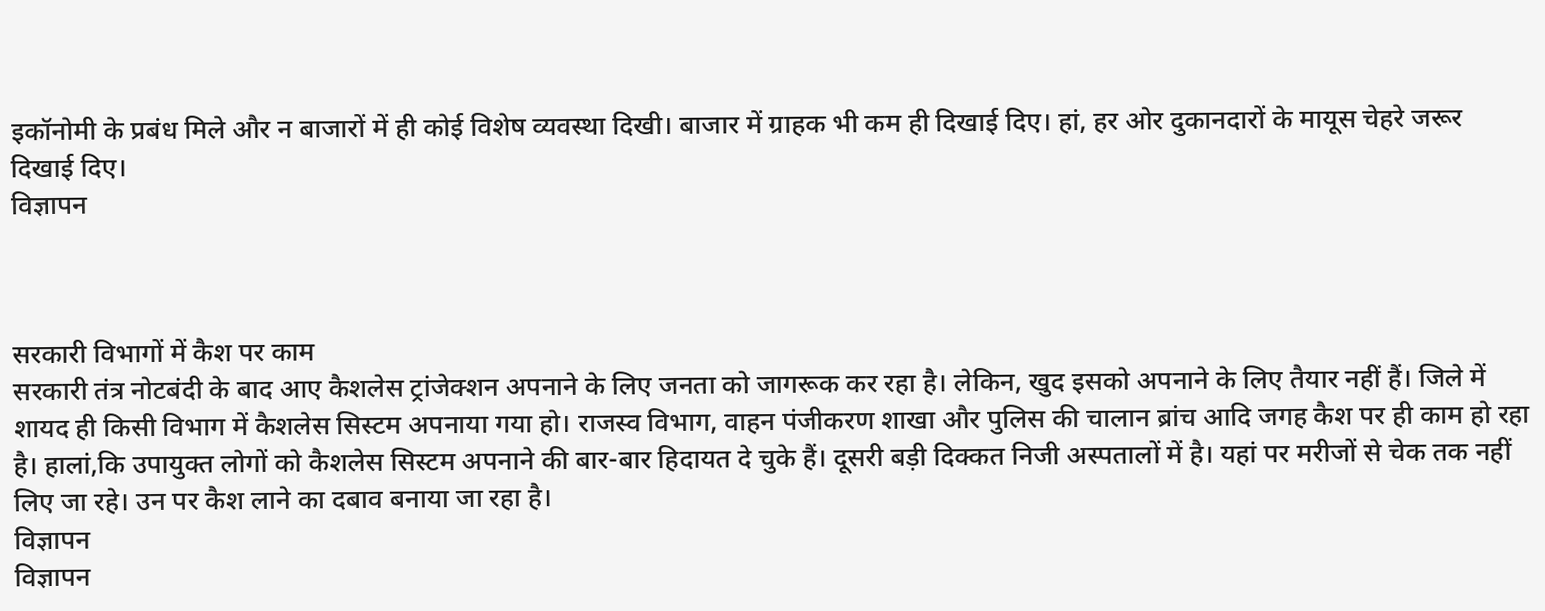इकॉनोमी के प्रबंध मिले और न बाजारों में ही कोई विशेष व्यवस्था दिखी। बाजार में ग्राहक भी कम ही दिखाई दिए। हां, हर ओर दुकानदारों के मायूस चेहरे जरूर दिखाई दिए।
विज्ञापन



सरकारी विभागों में कैश पर काम
सरकारी तंत्र नोटबंदी के बाद आए कैशलेस ट्रांजेक्शन अपनाने के लिए जनता को जागरूक कर रहा है। लेकिन, खुद इसको अपनाने के लिए तैयार नहीं हैं। जिले में शायद ही किसी विभाग में कैशलेस सिस्टम अपनाया गया हो। राजस्व विभाग, वाहन पंजीकरण शाखा और पुलिस की चालान ब्रांच आदि जगह कैश पर ही काम हो रहा है। हालां,कि उपायुक्त लोगों को कैशलेस सिस्टम अपनाने की बार-बार हिदायत दे चुके हैं। दूसरी बड़ी दिक्कत निजी अस्पतालों में है। यहां पर मरीजों से चेक तक नहीं लिए जा रहे। उन पर कैश लाने का दबाव बनाया जा रहा है।
विज्ञापन
विज्ञापन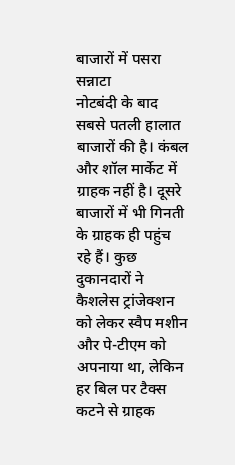बाजारों में पसरा सन्नाटा
नोटबंदी के बाद सबसे पतली हालात बाजारों की है। कंबल और शॉल मार्केट में ग्राहक नहीं है। दूसरे बाजारों में भी गिनती के ग्राहक ही पहुंच रहे हैं। कुछ दुकानदारों ने कैशलेस ट्रांजेक्शन को लेकर स्वैप मशीन और पे-टीएम को अपनाया था, लेकिन हर बिल पर टैक्स कटने से ग्राहक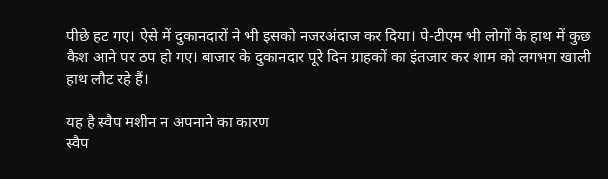पीछे हट गए। ऐसे में दुकानदारों ने भी इसको नजरअंदाज कर दिया। पे-टीएम भी लोगों के हाथ में कुछ कैश आने पर ठप हो गए। बाजार के दुकानदार पूरे दिन ग्राहकों का इंतजार कर शाम को लगभग खाली हाथ लौट रहे हैं।

यह है स्वैप मशीन न अपनाने का कारण
स्वैप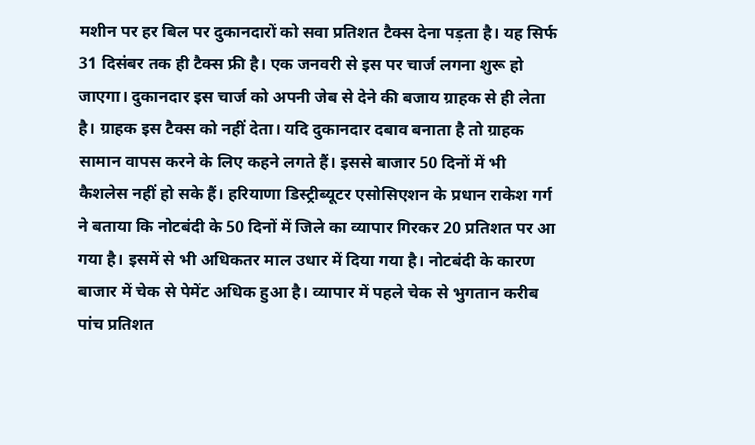मशीन पर हर बिल पर दुकानदारों को सवा प्रतिशत टैक्स देना पड़ता है। यह सिर्फ 31 दिसंबर तक ही टैक्स फ्री है। एक जनवरी से इस पर चार्ज लगना शुरू हो जाएगा। दुकानदार इस चार्ज को अपनी जेब से देने की बजाय ग्राहक से ही लेता है। ग्राहक इस टैक्स को नहीं देता। यदि दुकानदार दबाव बनाता है तो ग्राहक सामान वापस करने के लिए कहने लगते हैं। इससे बाजार 50 दिनों में भी कैशलेस नहीं हो सके हैं। हरियाणा डिस्ट्रीब्यूटर एसोसिएशन के प्रधान राकेश गर्ग ने बताया कि नोटबंदी के 50 दिनों में जिले का व्यापार गिरकर 20 प्रतिशत पर आ गया है। इसमें से भी अधिकतर माल उधार में दिया गया है। नोटबंदी के कारण बाजार में चेक से पेमेंट अधिक हुआ है। व्यापार में पहले चेक से भुगतान करीब पांच प्रतिशत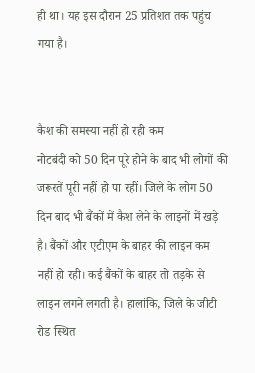ही था। यह इस दौरान 25 प्रतिशत तक पहुंच गया है।


कैश की समस्या नहीं हो रही कम
नोटबंदी को 50 दिन पूरे होने के बाद भी लोगों की जरूरतें पूरी नहीं हो पा रहीं। जिले के लोग 50 दिन बाद भी बैंकों में कैश लेने के लाइनों में खड़े है। बैंकों और एटीएम के बाहर की लाइन कम नहीं हो रही। कई बैंकों के बाहर तो तड़के से लाइन लगने लगती है। हालांकि, जिले के जीटी रोड स्थित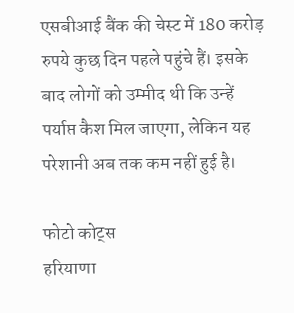एसबीआई बैंक की चेस्ट में 180 करोड़ रुपये कुछ दिन पहले पहुंचे हैं। इसके बाद लोगों को उम्मीद थी कि उन्हें पर्याप्त कैश मिल जाएगा, लेकिन यह परेशानी अब तक कम नहीं हुई है।

फोटो कोट्स
हरियाणा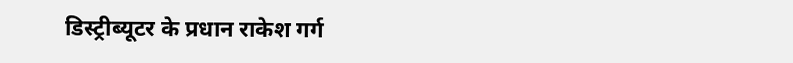डिस्ट्रीब्यूटर के प्रधान राकेश गर्ग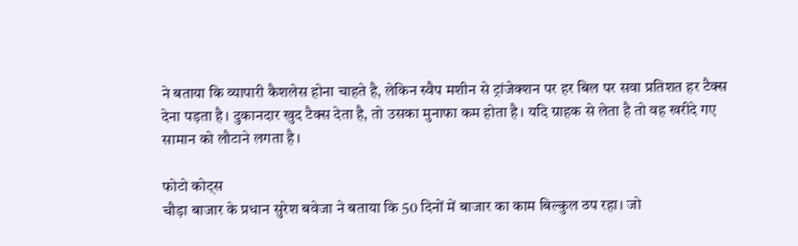ने बताया कि व्यापारी कैशलेस होना चाहते है, लेकिन स्वैप मशीन से ट्रांजेक्शन पर हर बिल पर सवा प्रतिशत हर टैक्स देना पड़ता है। दुकानदार खुद टैक्स देता है, तो उसका मुनाफा कम होता है। यदि ग्राहक से लेता है तो वह खरीदे गए सामान को लौटाने लगता है।

फोटो कोट्स
चौड़ा बाजार के प्रधान सुरेश बवेजा ने बताया कि 50 दिनों में बाजार का काम बिल्कुल ठप रहा। जो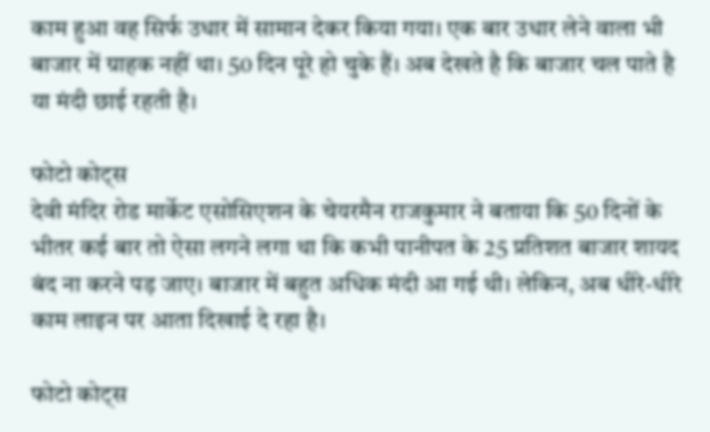काम हुआ वह सिर्फ उधार में सामान देकर किया गया। एक बार उधार लेने वाला भी बाजार में ग्राहक नहीं था। 50 दिन पूरे हो चुके हैं। अब देखते है कि बाजार चल पाते है या मंदी छाई रहती है।

फोटो कोट्स
देवी मंदिर रोड मार्केट एसोसिएशन के चेयरमैन राजकुमार ने बताया कि 50 दिनों के भीतर कई बार तो ऐसा लगने लगा था कि कभी पानीपत के 25 प्रतिशत बाजार शायद बंद ना करने पड़ जाए। बाजार में बहुत अधिक मंदी आ गई थी। लेकिन, अब धीरे-धीरे काम लाइन पर आता दिखाई दे रहा है।

फोटो कोट्स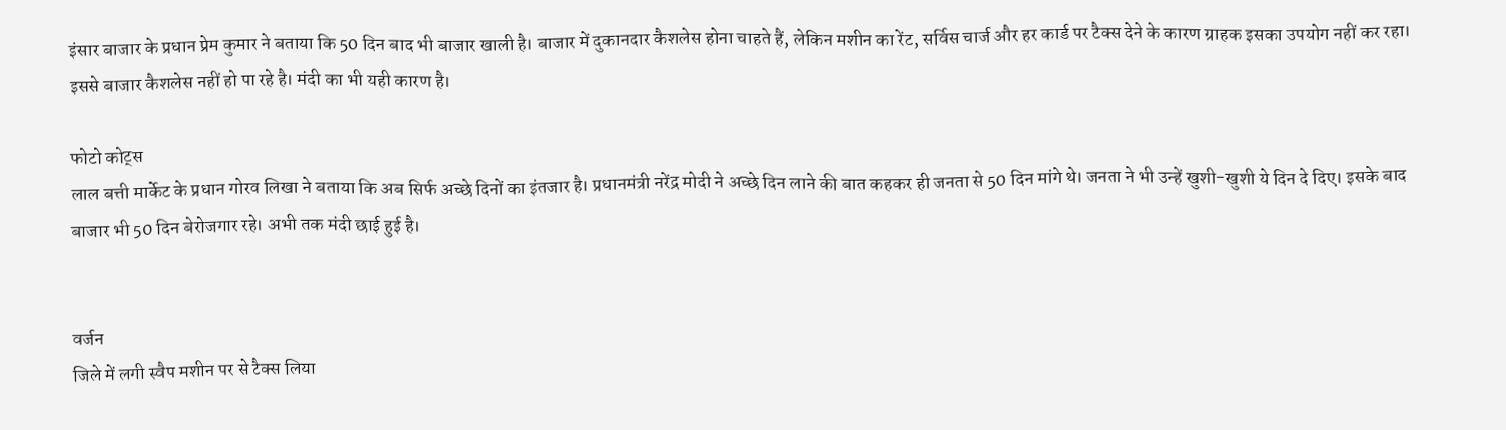इंसार बाजार के प्रधान प्रेम कुमार ने बताया कि 50 दिन बाद भी बाजार खाली है। बाजार में दुकानदार कैशलेस होना चाहते हैं, लेकिन मशीन का रेंट, सर्विस चार्ज और हर कार्ड पर टैक्स देने के कारण ग्राहक इसका उपयोग नहीं कर रहा। इससे बाजार कैशलेस नहीं हो पा रहे है। मंदी का भी यही कारण है।

फोटो कोट्स
लाल बत्ती मार्केट के प्रधान गोरव लिखा ने बताया कि अब सिर्फ अच्छे दिनों का इंतजार है। प्रधानमंत्री नरेंद्र मोदी ने अच्छे दिन लाने की बात कहकर ही जनता से 50 दिन मांगे थे। जनता ने भी उन्हें खुशी-खुशी ये दिन दे दिए। इसके बाद बाजार भी 50 दिन बेरोजगार रहे। अभी तक मंदी छाई हुई है।


वर्जन
जिले में लगी स्वैप मशीन पर से टैक्स लिया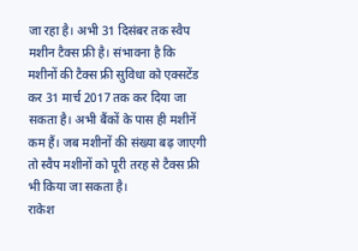जा रहा है। अभी 31 दिसंबर तक स्वैप मशीन टैक्स फ्री है। संभावना है कि मशीनों की टैक्स फ्री सुविधा को एक्सटेंड कर 31 मार्च 2017 तक कर दिया जा सकता है। अभी बैंकों के पास ही मशीनें कम हैं। जब मशीनों की संख्या बढ़ जाएगी तो स्वैप मशीनों को पूरी तरह से टैक्स फ्री भी किया जा सकता है।
राकेश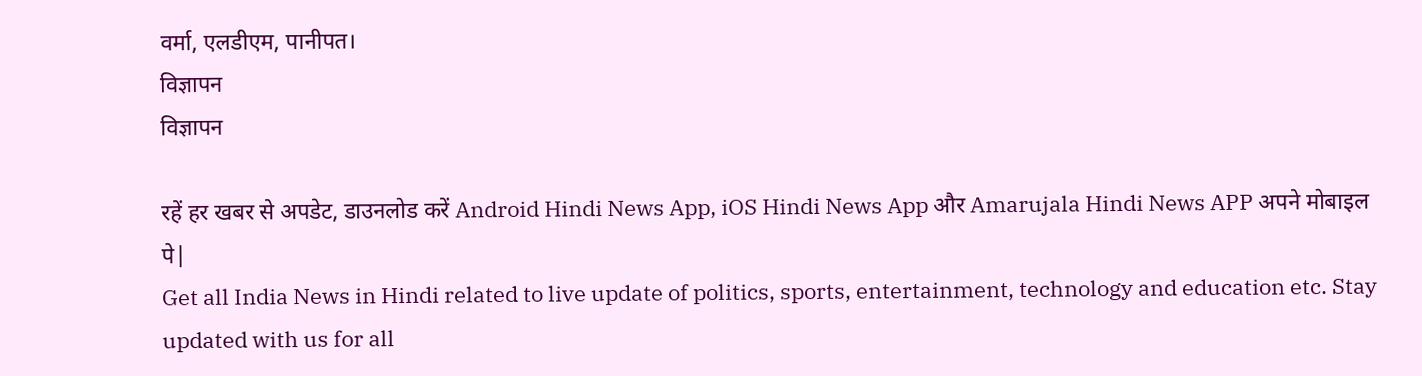वर्मा, एलडीएम, पानीपत।
विज्ञापन
विज्ञापन

रहें हर खबर से अपडेट, डाउनलोड करें Android Hindi News App, iOS Hindi News App और Amarujala Hindi News APP अपने मोबाइल पे|
Get all India News in Hindi related to live update of politics, sports, entertainment, technology and education etc. Stay updated with us for all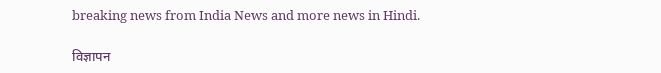breaking news from India News and more news in Hindi.

विज्ञापन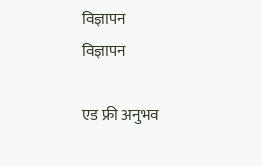विज्ञापन
विज्ञापन

एड फ्री अनुभव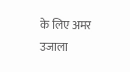के लिए अमर उजाला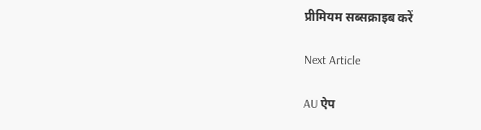प्रीमियम सब्सक्राइब करें

Next Article

AU ऐप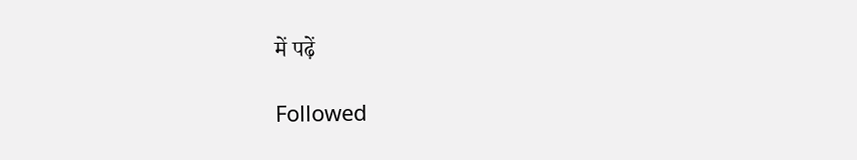में पढ़ें

Followed